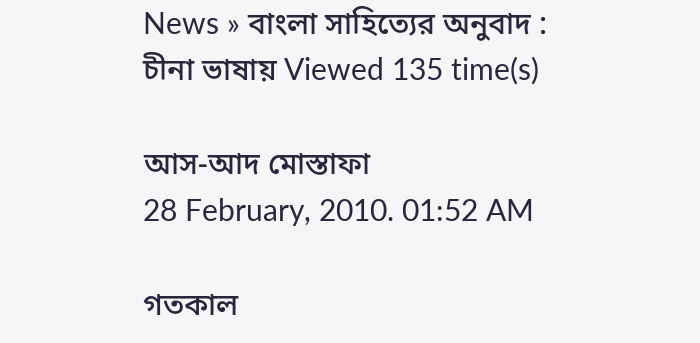News » বাংলা সাহিত্যের অনুবাদ : চীনা ভাষায় Viewed 135 time(s)

আস-আদ মোস্তাফা
28 February, 2010. 01:52 AM

গতকাল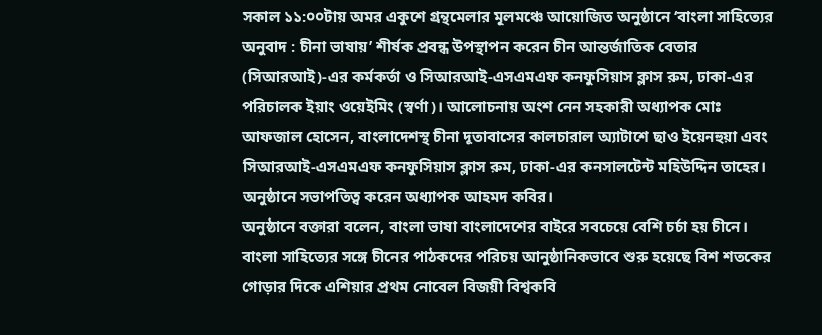সকাল ১১:০০টায় অমর একুশে গ্রন্থমেলার মূলমঞ্চে আয়োজিত অনুষ্ঠানে ‘বাংলা সাহিত্যের অনুবাদ : চীনা ভাষায়’ শীর্ষক প্রবন্ধ উপস্থাপন করেন চীন আন্তর্জাতিক বেতার (সিআরআই)-এর কর্মকর্তা ও সিআরআই-এসএমএফ কনফুসিয়াস ক্লাস রুম, ঢাকা-এর পরিচালক ইয়াং ওয়েইমিং (স্বর্ণা)। আলোচনায় অংশ নেন সহকারী অধ্যাপক মোঃ আফজাল হোসেন, বাংলাদেশস্থ চীনা দূতাবাসের কালচারাল অ্যাটাশে ছাও ইয়েনহুয়া এবং সিআরআই-এসএমএফ কনফুসিয়াস ক্লাস রুম, ঢাকা-এর কনসালটেন্ট মহিউদ্দিন তাহের। অনুষ্ঠানে সভাপতিত্ব করেন অধ্যাপক আহমদ কবির।
অনুষ্ঠানে বক্তারা বলেন, বাংলা ভাষা বাংলাদেশের বাইরে সবচেয়ে বেশি চর্চা হয় চীনে। বাংলা সাহিত্যের সঙ্গে চীনের পাঠকদের পরিচয় আনুষ্ঠানিকভাবে শুরু হয়েছে বিশ শতকের গোড়ার দিকে এশিয়ার প্রথম নোবেল বিজয়ী বিশ্বকবি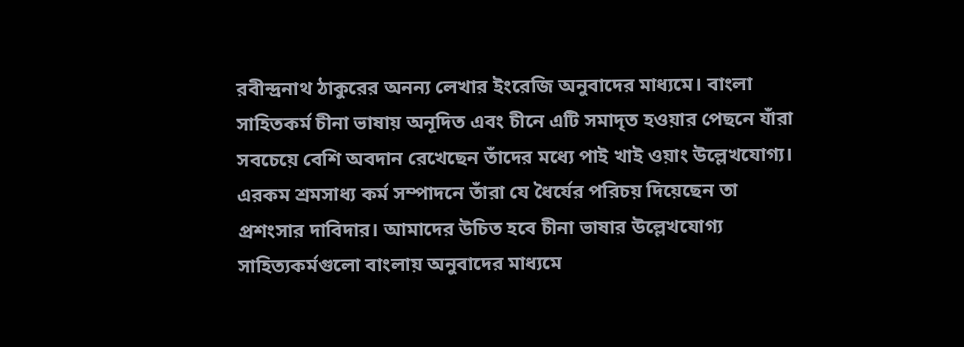রবীন্দ্রনাথ ঠাকুরের অনন্য লেখার ইংরেজি অনুবাদের মাধ্যমে। বাংলা সাহিতকর্ম চীনা ভাষায় অনূদিত এবং চীনে এটি সমাদৃত হওয়ার পেছনে যাঁরা সবচেয়ে বেশি অবদান রেখেছেন তাঁদের মধ্যে পাই খাই ওয়াং উল্লেখযোগ্য। এরকম শ্রমসাধ্য কর্ম সম্পাদনে তাঁরা যে ধৈর্যের পরিচয় দিয়েছেন তা প্রশংসার দাবিদার। আমাদের উচিত হবে চীনা ভাষার উল্লেখযোগ্য সাহিত্যকর্মগুলো বাংলায় অনুবাদের মাধ্যমে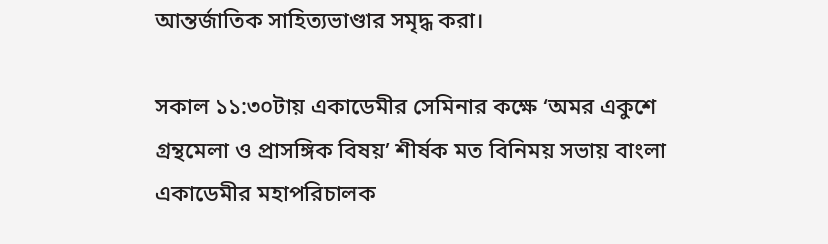আন্তর্জাতিক সাহিত্যভাণ্ডার সমৃদ্ধ করা।

সকাল ১১:৩০টায় একাডেমীর সেমিনার কক্ষে ‘অমর একুশে গ্রন্থমেলা ও প্রাসঙ্গিক বিষয়’ শীর্ষক মত বিনিময় সভায় বাংলা একাডেমীর মহাপরিচালক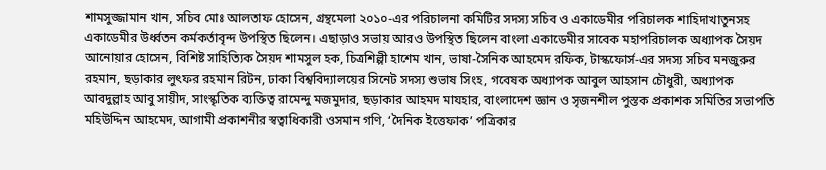শামসুজ্জামান খান, সচিব মোঃ আলতাফ হোসেন, গ্রন্থমেলা ২০১০-এর পরিচালনা কমিটির সদস্য সচিব ও একাডেমীর পরিচালক শাহিদাখাতুনসহ একাডেমীর উর্ধ্বতন কর্মকর্তাবৃন্দ উপস্থিত ছিলেন। এছাড়াও সভায় আরও উপস্থিত ছিলেন বাংলা একাডেমীর সাবেক মহাপরিচালক অধ্যাপক সৈয়দ আনোয়ার হোসেন, বিশিষ্ট সাহিত্যিক সৈয়দ শামসুল হক, চিত্রশিল্পী হাশেম খান, ভাষা-সৈনিক আহমেদ রফিক, টাস্কফোর্স-এর সদস্য সচিব মনজুরুর রহমান, ছড়াকার লুৎফর রহমান রিটন, ঢাকা বিশ্ববিদ্যালয়ের সিনেট সদস্য শুভাষ সিংহ, গবেষক অধ্যাপক আবুল আহসান চৌধুরী, অধ্যাপক আবদুল্লাহ আবু সায়ীদ, সাংস্কৃতিক ব্যক্তিত্ব রামেন্দু মজমুদার, ছড়াকার আহমদ মাযহার, বাংলাদেশ জ্ঞান ও সৃজনশীল পুস্তক প্রকাশক সমিতির সভাপতি মহিউদ্দিন আহমেদ, আগামী প্রকাশনীর স্বত্বাধিকারী ওসমান গণি, ‘দৈনিক ইত্তেফাক’ পত্রিকার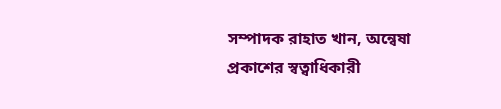সম্পাদক রাহাত খান, অন্বেষা প্রকাশের স্বত্বাধিকারী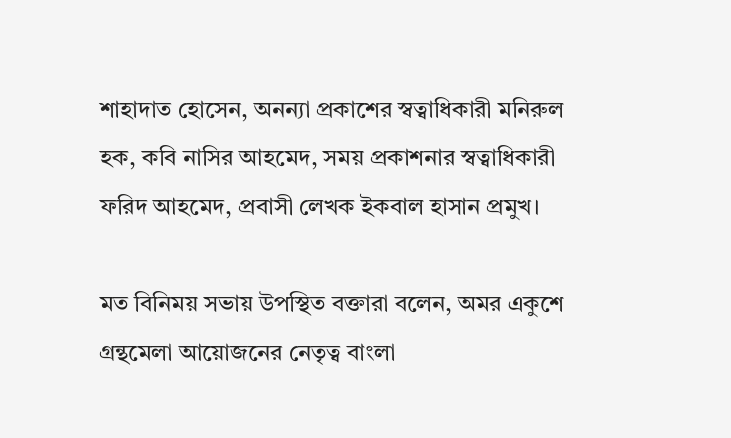শাহাদাত হোসেন, অনন্যা প্রকাশের স্বত্বাধিকারী মনিরুল হক, কবি নাসির আহমেদ, সময় প্রকাশনার স্বত্বাধিকারী ফরিদ আহমেদ, প্রবাসী লেখক ইকবাল হাসান প্রমুখ।

মত বিনিময় সভায় উপস্থিত বক্তারা বলেন, অমর একুশে গ্রন্থমেলা আয়োজনের নেতৃত্ব বাংলা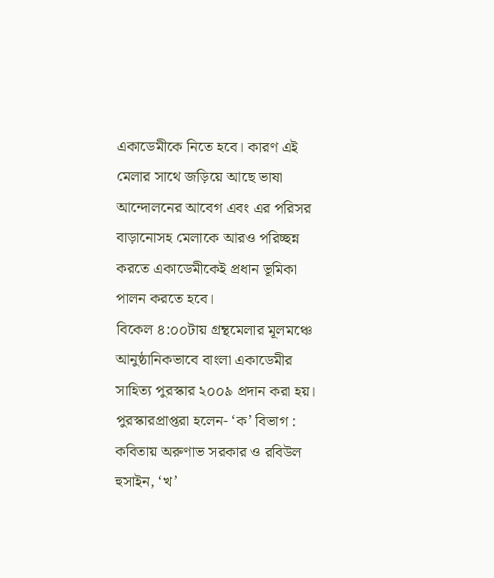একাডেমীকে নিতে হবে। কারণ এই মেলার সাথে জড়িয়ে আছে ভাষা আন্দোলনের আবেগ এবং এর পরিসর বাড়ানোসহ মেলাকে আরও পরিচ্ছন্ন করতে একাডেমীকেই প্রধান ভূমিকা পালন করতে হবে।
বিকেল ৪:০০টায় গ্রন্থমেলার মূলমঞ্চে আনুষ্ঠানিকভাবে বাংলা একাডেমীর সাহিত্য পুরস্কার ২০০৯ প্রদান করা হয়। পুরস্কারপ্রাপ্তরা হলেন- ‘ক’ বিভাগ : কবিতায় অরুণাভ সরকার ও রবিউল হুসাইন, ‘খ’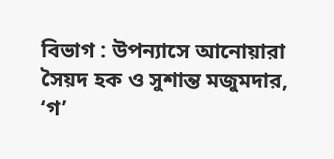বিভাগ : উপন্যাসে আনোয়ারা সৈয়দ হক ও সুশান্ত মজুমদার, ‘গ’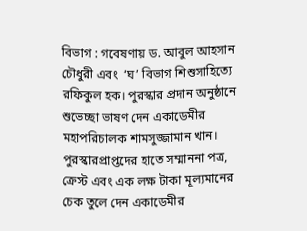বিভাগ : গবেষণায় ড. আবুল আহসান চৌধুরী এবং  ‘ঘ’ বিভাগ শিশুসাহিত্যে রফিকুল হক। পুরস্কার প্রদান অনুষ্ঠানে শুভেচ্ছা ভাষণ দেন একাডেমীর মহাপরিচালক শামসুজ্জামান খান। পুরস্কারপ্রাপ্তদের হাতে সম্মাননা পত্র, ক্রেস্ট এবং এক লক্ষ টাকা মূল্যমানের চেক তুলে দেন একাডেমীর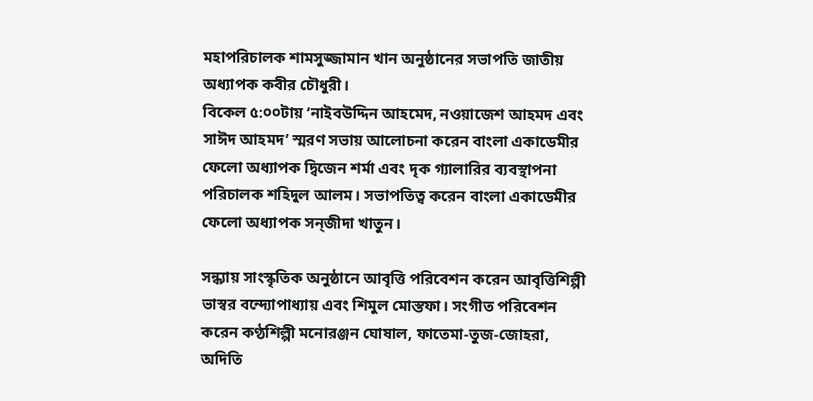মহাপরিচালক শামসুজ্জামান খান অনুষ্ঠানের সভাপতি জাতীয় অধ্যাপক কবীর চৌধুরী।
বিকেল ৫:০০টায় ‘নাইবউদ্দিন আহমেদ, নওয়াজেশ আহমদ এবং সাঈদ আহমদ’ স্মরণ সভায় আলোচনা করেন বাংলা একাডেমীর ফেলো অধ্যাপক দ্বিজেন শর্মা এবং দৃক গ্যালারির ব্যবস্থাপনা পরিচালক শহিদুল আলম। সভাপতিত্ব করেন বাংলা একাডেমীর ফেলো অধ্যাপক সন্‌জীদা খাতুন।

সন্ধ্যায় সাংস্কৃতিক অনুষ্ঠানে আবৃত্তি পরিবেশন করেন আবৃত্তিশিল্পী ভাস্বর বন্দ্যোপাধ্যায় এবং শিমুল মোস্তফা। সংগীত পরিবেশন করেন কণ্ঠশিল্পী মনোরঞ্জন ঘোষাল, ফাতেমা-তুজ-জোহরা, অদিতি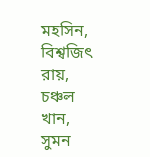মহসিন, বিশ্বজিৎ রায়, চঞ্চল খান, সুমন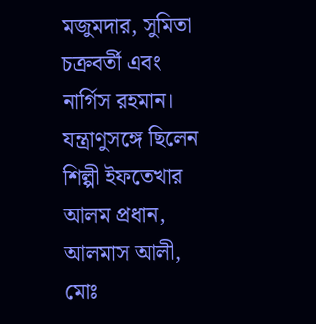মজুমদার, সুমিতা চক্রবর্তী এবং নার্গিস রহমান। যন্ত্রাণুসঙ্গে ছিলেন শিল্পী ইফতেখার আলম প্রধান, আলমাস আলী, মোঃ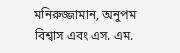মনিরুজ্জামান, অনুপম বিশ্বাস এবং এস. এম.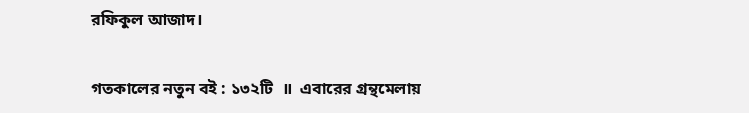রফিকুল আজাদ।

গতকালের নতুন বই : ১৩২টি  ॥  এবারের গ্রন্থমেলায়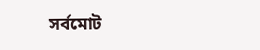সর্বমোট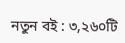নতুন বই : ৩,২৬০টি